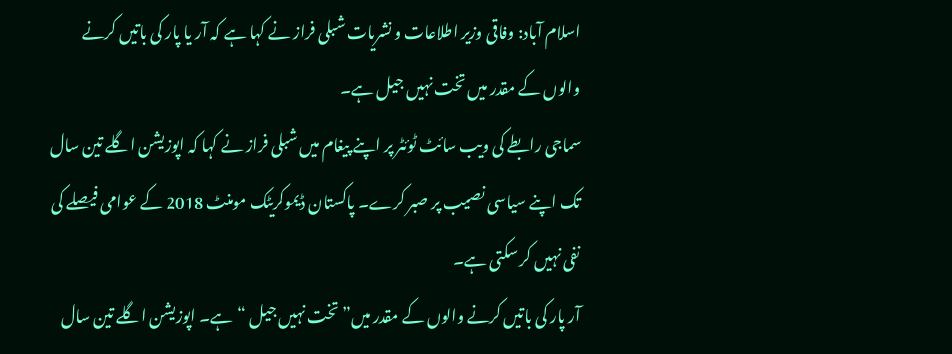اسلام آباد: وفاقی وزیر اطلاعات و نشریات شبلی فراز نے کہا ہے کہ آر یا پار کی باتیں کرنے والوں کے مقدر میں تخت نہیں جیل ہے۔
سماجی رابطے کی ویب سائٹ ٹوئٹر پر اپنے پیغام میں شبلی فراز نے کہا کہ اپوزیشن اگلے تین سال تک اپنے سیاسی نصیب پر صبر کرے۔ پاکستان ڈیموکریٹک مومنٹ 2018 کے عوامی فیصلے کی نفی نہیں کر سکتی ہے۔
آر پار کی باتیں کرنے والوں کے مقدر میں”تخت نہیں جیل “ہے۔ اپوزیشن اگلے تین سال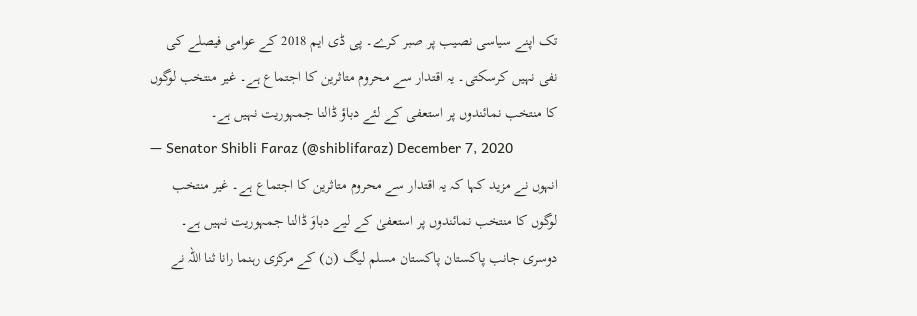تک اپنے سیاسی نصیب پر صبر کرے۔ پی ڈی ایم 2018 کے عوامی فیصلے کی نفی نہیں کرسکتی۔ یہ اقتدار سے محروم متاثرین کا اجتماع ہے۔ غیر منتخب لوگوں کا منتخب نمائندوں پر استعفی کے لئے دباؤ ڈالنا جمہوریت نہیں ہے۔
— Senator Shibli Faraz (@shiblifaraz) December 7, 2020
انہوں نے مزید کہا کہ یہ اقتدار سے محروم متاثرین کا اجتماع ہے۔ غیر منتخب لوگوں کا منتخب نمائندوں پر استعفیٰ کے لیے دباوَ ڈالنا جمہوریت نہیں ہے۔
دوسری جانب پاکستان پاکستان مسلم لیگ (ن) کے مرکزی رہنما رانا ثنا اللہ نے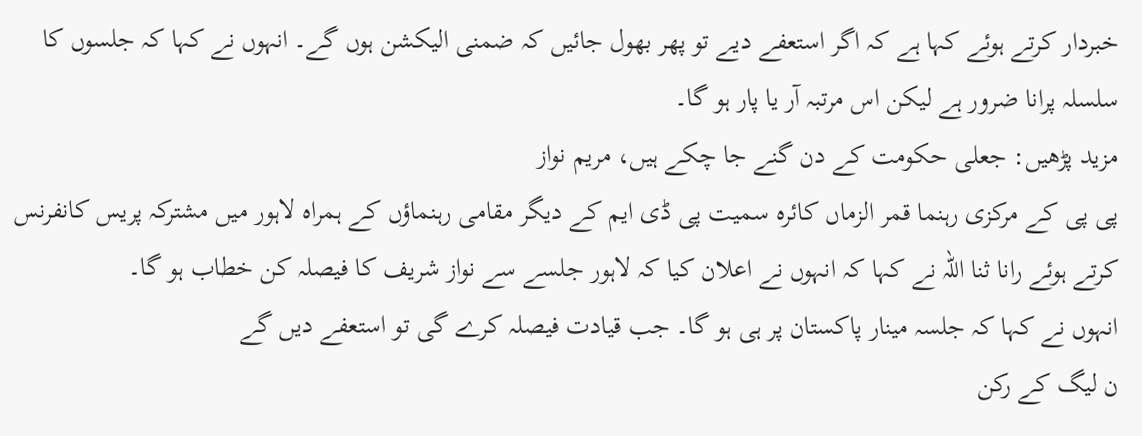خبردار کرتے ہوئے کہا ہے کہ اگر استعفے دیے تو پھر بھول جائیں کہ ضمنی الیکشن ہوں گے۔ انہوں نے کہا کہ جلسوں کا سلسلہ پرانا ضرور ہے لیکن اس مرتبہ آر یا پار ہو گا۔
مزید پڑھیں: جعلی حکومت کے دن گنے جا چکے ہیں، مریم نواز
پی پی کے مرکزی رہنما قمر الزماں کائرہ سمیت پی ڈی ایم کے دیگر مقامی رہنماؤں کے ہمراہ لاہور میں مشترکہ پریس کانفرنس کرتے ہوئے رانا ثنا اللہ نے کہا کہ انہوں نے اعلان کیا کہ لاہور جلسے سے نواز شریف کا فیصلہ کن خطاب ہو گا۔
انہوں نے کہا کہ جلسہ مینار پاکستان پر ہی ہو گا۔ جب قیادت فیصلہ کرے گی تو استعفے دیں گے
ن لیگ کے رکن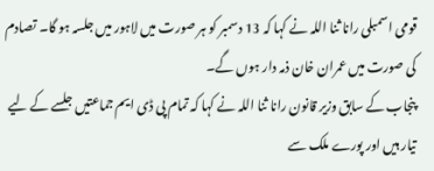قومی اسمبلی رانا ثنا اللہ نے کہا کہ 13 دسمبر کو ہر صورت میں لاہور میں جلسہ ہو گا۔ تصادم کی صورت میں عمران خان ذمہ دار ہوں گے۔
پنجاب کے سابق وزیر قانون رانا ثنا اللہ نے کہا کہ تمام پی ڈی ایم جماعتیں جلسے کے لیے تیار ہیں اور پورے ملک سے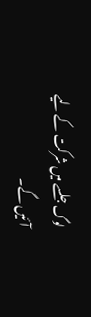لوگ جلسے میں شرکت کے لیے آئیں گے۔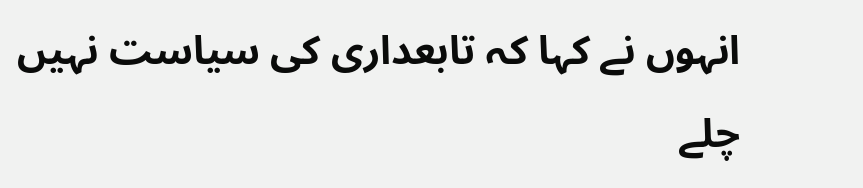انہوں نے کہا کہ تابعداری کی سیاست نہیں چلے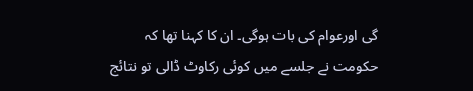گی اورعوام کی بات ہوگی۔ ان کا کہنا تھا کہ حکومت نے جلسے میں کوئی رکاوٹ ڈالی تو نتائج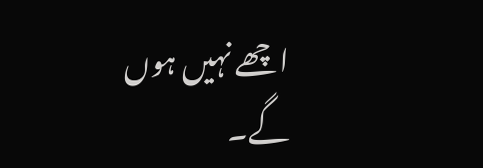اچھے نہیں ہوں گے۔